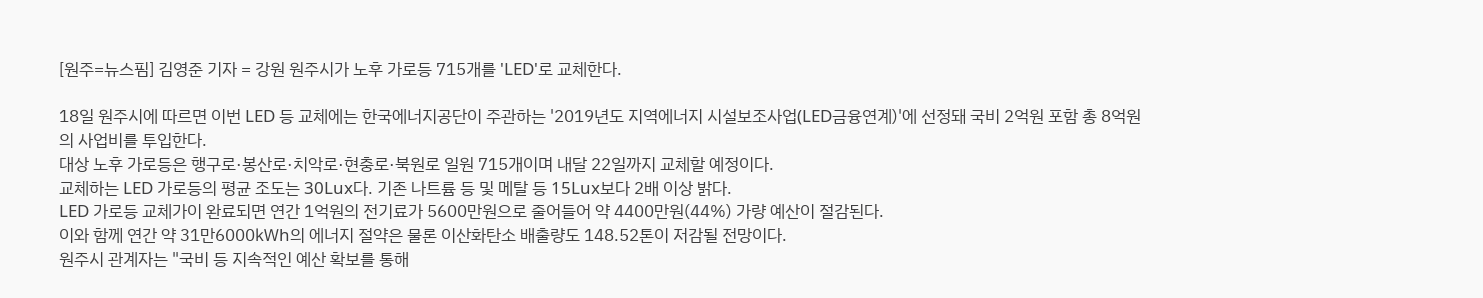[원주=뉴스핌] 김영준 기자 = 강원 원주시가 노후 가로등 715개를 'LED'로 교체한다.

18일 원주시에 따르면 이번 LED 등 교체에는 한국에너지공단이 주관하는 '2019년도 지역에너지 시설보조사업(LED금융연계)'에 선정돼 국비 2억원 포함 총 8억원의 사업비를 투입한다.
대상 노후 가로등은 행구로·봉산로·치악로·현충로·북원로 일원 715개이며 내달 22일까지 교체할 예정이다.
교체하는 LED 가로등의 평균 조도는 30Lux다. 기존 나트륨 등 및 메탈 등 15Lux보다 2배 이상 밝다.
LED 가로등 교체가이 완료되면 연간 1억원의 전기료가 5600만원으로 줄어들어 약 4400만원(44%) 가량 예산이 절감된다.
이와 함께 연간 약 31만6000㎾h의 에너지 절약은 물론 이산화탄소 배출량도 148.52톤이 저감될 전망이다.
원주시 관계자는 "국비 등 지속적인 예산 확보를 통해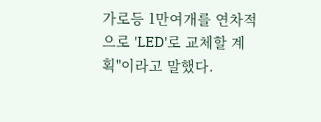가로등 1만여개를 연차적으로 'LED'로 교체할 계획"이라고 말했다.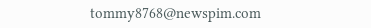tommy8768@newspim.com